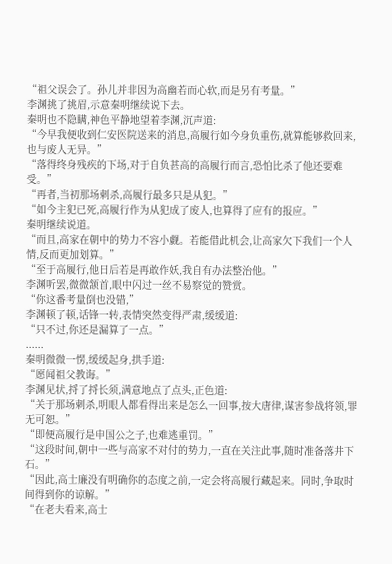“祖父误会了。孙儿并非因为高幽若而心软,而是另有考量。”
李渊挑了挑眉,示意秦明继续说下去。
秦明也不隐瞒,神色平静地望着李渊,沉声道:
“今早我便收到仁安医院送来的消息,高履行如今身负重伤,就算能够救回来,也与废人无异。”
“落得终身残疾的下场,对于自负甚高的高履行而言,恐怕比杀了他还要难受。”
“再者,当初那场刺杀,高履行最多只是从犯。”
“如今主犯已死,高履行作为从犯成了废人,也算得了应有的报应。”
秦明继续说道。
“而且,高家在朝中的势力不容小觑。若能借此机会,让高家欠下我们一个人情,反而更加划算。”
“至于高履行,他日后若是再敢作妖,我自有办法整治他。”
李渊听罢,微微颔首,眼中闪过一丝不易察觉的赞赏。
“你这番考量倒也没错,”
李渊顿了顿,话锋一转,表情突然变得严肃,缓缓道:
“只不过,你还是漏算了一点。”
......
秦明微微一愣,缓缓起身,拱手道:
“愿闻祖父教诲。”
李渊见状,捋了捋长须,满意地点了点头,正色道:
“关于那场刺杀,明眼人都看得出来是怎么一回事,按大唐律,谋害参战将领,罪无可恕。”
“即便高履行是申国公之子,也难逃重罚。”
“这段时间,朝中一些与高家不对付的势力,一直在关注此事,随时准备落井下石。”
“因此,高士廉没有明确你的态度之前,一定会将高履行藏起来。同时,争取时间得到你的谅解。”
“在老夫看来,高士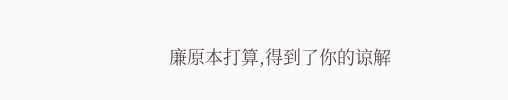廉原本打算,得到了你的谅解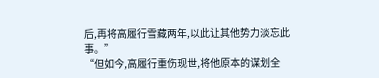后,再将高履行雪藏两年,以此让其他势力淡忘此事。”
“但如今,高履行重伤现世,将他原本的谋划全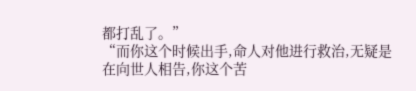都打乱了。”
“而你这个时候出手,命人对他进行救治,无疑是在向世人相告,你这个苦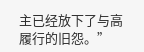主已经放下了与高履行的旧怨。”